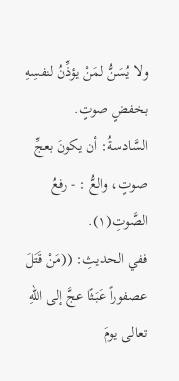ولا يُسَنُّ لمَنْ يؤذِّنُ لنفسِهِ بخفضٍ صوتٍ.
السَّادسةُ: أن يكونَ بعجِّ صوتٍ، والعُّ : - رفعُ الصَّوتِ(١).
ففي الحديثِ: ((مَنْ قَتَلَ عصفوراً عَبَثًا عجَّ إلى اللهِ تعالى يومَ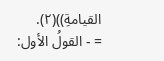القيامةِ))(٢).
= - القولُ الأول: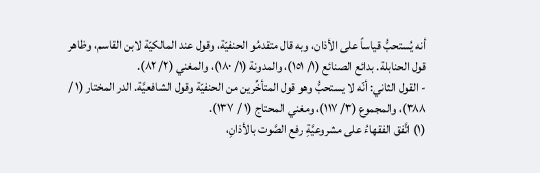أنه يُستحبُّ قياساً على الأذان، وبه قال متقدمُو الحنفيّة، وقول عند المالكيّة لابن القاسم، وظاهر قول الحنابلة. بدائع الصنائع (١/ ١٥١)، والمدونة (١/ ١٨٠)، والمغني (٢/ ٨٢).
- القول الثاني: أنّه لا يستحبُّ وهو قول المتأخِّرين من الحنفيّة وقول الشافعيَّة. الدر المختار (١ / ٣٨٨)، والمجموع (٣/ ١١٧)، ومغني المحتاج (١ / ١٣٧).
(١) اتَّفق الفقهاءُ على مشروعيَّةِ رفع الصَّوت بالأذانِ،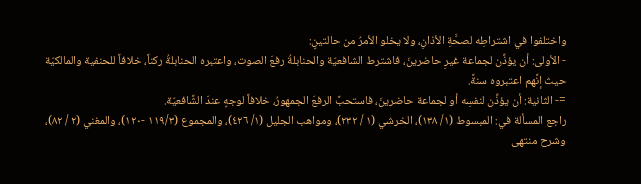واختلفوا في اشتراطِه لصحَّةِ الأذانِ، ولا يخلو الأمرُ من حالتينٍ:
- الأولى: أن يؤذِّن لجماعة غيرِ حاضرينَ، فاشترط الشافعيّة والحنابلةُ رفعَ الصوت، واعتبره الحنابلةُ ركناً، خلافاً للحنفية والمالكيّة حيث إنَّهم اعتبروه سنةً.
=- الثانية: أن يؤذِّن لنفسِه أو لجماعة حاضرينَ، فاستحبَّ الرفعَ الجمهورُ، خلافاً لوجهٍ عندَ الشَّافعيّة.
راجع المسألة في: المبسوط (١/ ١٣٨)، الخرشي (١ / ٢٣٢)، ومواهب الجليل (١/ ٤٢٦)، والمجموع (١١٩/٣ -١٢٠)، والمغني (٢ / ٨٢)، وشرح منتهى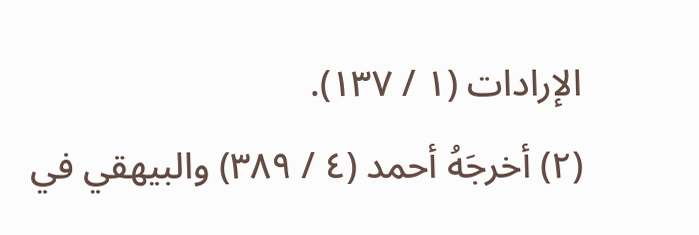الإرادات (١ / ١٣٧).
(٢) أخرجَهُ أحمد (٤ / ٣٨٩) والبيهقي في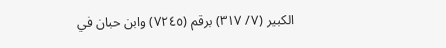الكبير (٧/ ٣١٧) برقم (٧٢٤٥) وابن حبان في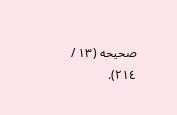صحيحه (١٣ / ٢١٤).